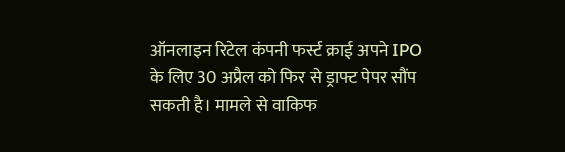ऑनलाइन रिटेल कंपनी फर्स्ट क्राई अपने IPO के लिए 30 अप्रैल को फिर से ड्राफ्ट पेपर सौंप सकती है। मामले से वाकिफ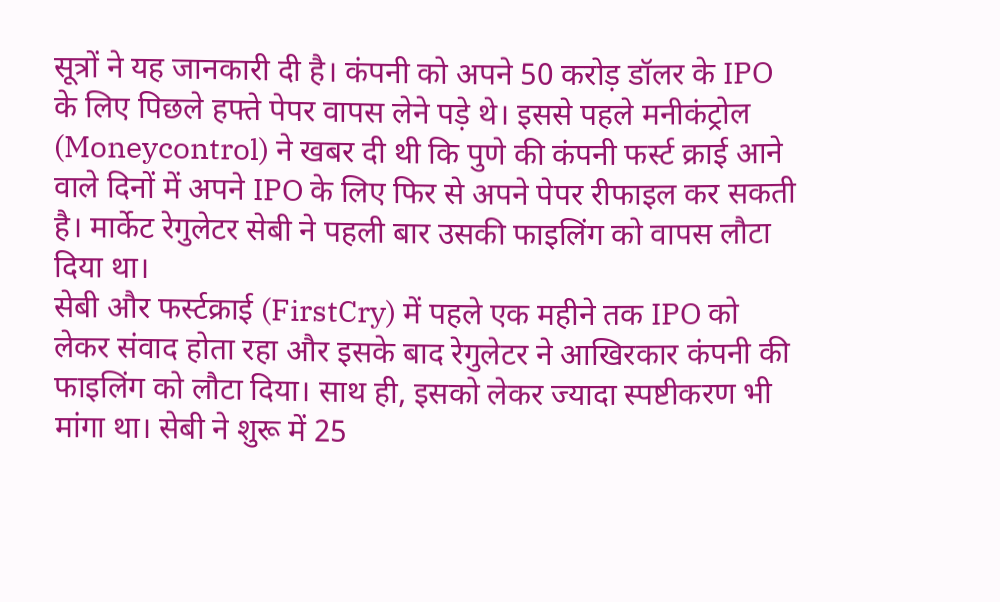सूत्रों ने यह जानकारी दी है। कंपनी को अपने 50 करोड़ डॉलर के IPO के लिए पिछले हफ्ते पेपर वापस लेने पड़े थे। इससे पहले मनीकंट्रोल (Moneycontrol) ने खबर दी थी कि पुणे की कंपनी फर्स्ट क्राई आने वाले दिनों में अपने IPO के लिए फिर से अपने पेपर रीफाइल कर सकती है। मार्केट रेगुलेटर सेबी ने पहली बार उसकी फाइलिंग को वापस लौटा दिया था।
सेबी और फर्स्टक्राई (FirstCry) में पहले एक महीने तक IPO को लेकर संवाद होता रहा और इसके बाद रेगुलेटर ने आखिरकार कंपनी की फाइलिंग को लौटा दिया। साथ ही, इसको लेकर ज्यादा स्पष्टीकरण भी मांगा था। सेबी ने शुरू में 25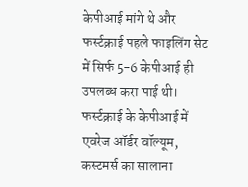केपीआई मांगे थे और फर्स्टक्राई पहले फाइलिंग सेट में सिर्फ 5-6 केपीआई ही उपलब्ध करा पाई थी। फर्स्टक्राई के केपीआई में एवरेज ऑर्डर वॉल्यूम, कस्टमर्स का सालाना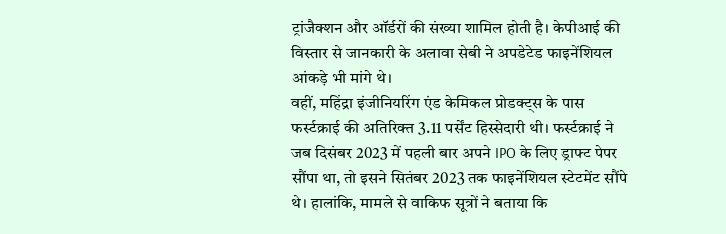ट्रांजैक्शन और ऑर्डरों की संख्या शामिल होती है। केपीआई की विस्तार से जानकारी के अलावा सेबी ने अपडेटेड फाइनेंशियल आंकड़े भी मांगे थे।
वहीं, महिंद्रा इंजीनियरिंग एंड केमिकल प्रोडक्ट्स के पास फर्स्टक्राई की अतिरिक्त 3.11 पर्सेंट हिस्सेदारी थी। फर्स्टक्राई ने जब दिसंबर 2023 में पहली बार अपने IPO के लिए ड्राफ्ट पेपर सौंपा था, तो इसने सितंबर 2023 तक फाइनेंशियल स्टेटमेंट सौंपे थे। हालांकि, मामले से वाकिफ सूत्रों ने बताया कि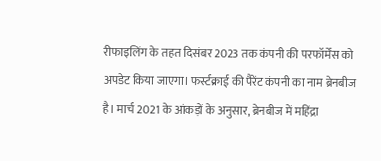रीफाइलिंग के तहत दिसंबर 2023 तक कंपनी की परफॉर्मेंस को अपडेट किया जाएगा। फर्स्टक्राई की पैरेंट कंपनी का नाम ब्रेनबीज है। मार्च 2021 के आंकड़ों के अनुसार, ब्रेनबीज में महिंद्रा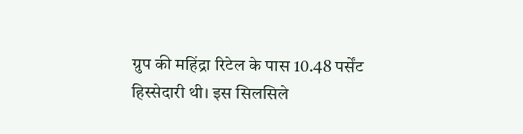ग्रुप की महिंद्रा रिटेल के पास 10.48 पर्सेंट हिस्सेदारी थी। इस सिलसिले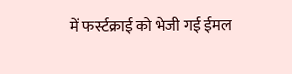में फर्स्टक्राई को भेजी गई ईमल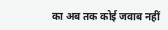का अब तक कोई जवाब नहीं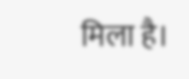मिला है।